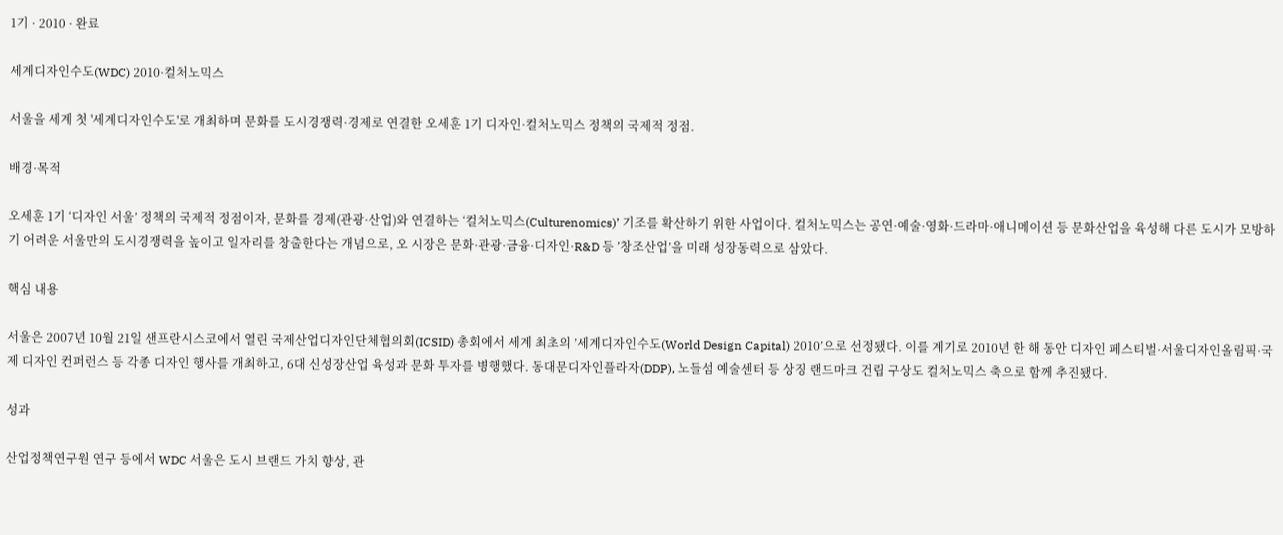1기 · 2010 · 완료

세계디자인수도(WDC) 2010·컬처노믹스

서울을 세계 첫 '세계디자인수도'로 개최하며 문화를 도시경쟁력·경제로 연결한 오세훈 1기 디자인·컬처노믹스 정책의 국제적 정점.

배경·목적

오세훈 1기 ‘디자인 서울’ 정책의 국제적 정점이자, 문화를 경제(관광·산업)와 연결하는 ‘컬처노믹스(Culturenomics)’ 기조를 확산하기 위한 사업이다. 컬처노믹스는 공연·예술·영화·드라마·애니메이션 등 문화산업을 육성해 다른 도시가 모방하기 어려운 서울만의 도시경쟁력을 높이고 일자리를 창출한다는 개념으로, 오 시장은 문화·관광·금융·디자인·R&D 등 ’창조산업’을 미래 성장동력으로 삼았다.

핵심 내용

서울은 2007년 10월 21일 샌프란시스코에서 열린 국제산업디자인단체협의회(ICSID) 총회에서 세계 최초의 ’세계디자인수도(World Design Capital) 2010’으로 선정됐다. 이를 계기로 2010년 한 해 동안 디자인 페스티벌·서울디자인올림픽·국제 디자인 컨퍼런스 등 각종 디자인 행사를 개최하고, 6대 신성장산업 육성과 문화 투자를 병행했다. 동대문디자인플라자(DDP), 노들섬 예술센터 등 상징 랜드마크 건립 구상도 컬처노믹스 축으로 함께 추진됐다.

성과

산업정책연구원 연구 등에서 WDC 서울은 도시 브랜드 가치 향상, 관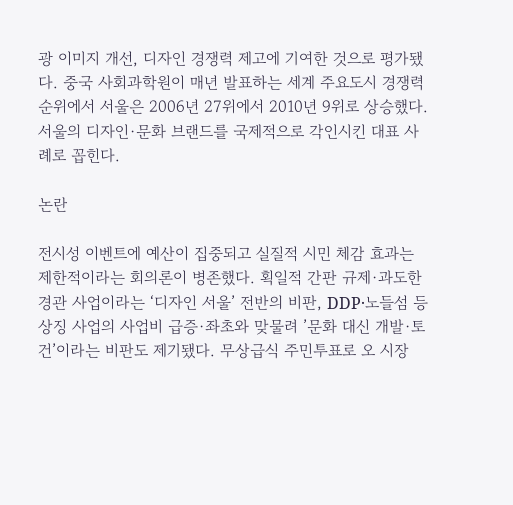광 이미지 개선, 디자인 경쟁력 제고에 기여한 것으로 평가됐다. 중국 사회과학원이 매년 발표하는 세계 주요도시 경쟁력 순위에서 서울은 2006년 27위에서 2010년 9위로 상승했다. 서울의 디자인·문화 브랜드를 국제적으로 각인시킨 대표 사례로 꼽힌다.

논란

전시성 이벤트에 예산이 집중되고 실질적 시민 체감 효과는 제한적이라는 회의론이 병존했다. 획일적 간판 규제·과도한 경관 사업이라는 ‘디자인 서울’ 전반의 비판, DDP·노들섬 등 상징 사업의 사업비 급증·좌초와 맞물려 ’문화 대신 개발·토건’이라는 비판도 제기됐다. 무상급식 주민투표로 오 시장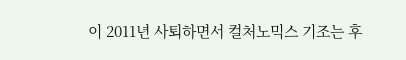이 2011년 사퇴하면서 컬처노믹스 기조는 후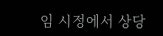임 시정에서 상당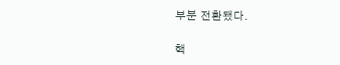부분 전환됐다.

핵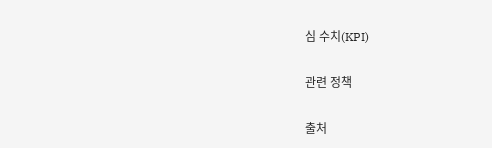심 수치(KPI)

관련 정책

출처